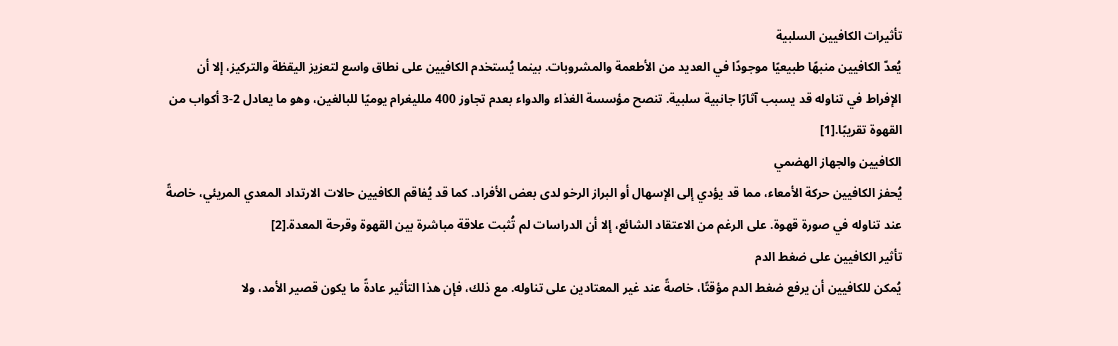تأثيرات الكافيين السلبية
يُعدّ الكافيين منبهًا طبيعيًا موجودًا في العديد من الأطعمة والمشروبات. بينما يُستخدم الكافيين على نطاق واسع لتعزيز اليقظة والتركيز، إلا أن الإفراط في تناوله قد يسبب آثارًا جانبية سلبية. تنصح مؤسسة الغذاء والدواء بعدم تجاوز 400 ملليغرام يوميًا للبالغين، وهو ما يعادل 2-3 أكواب من القهوة تقريبًا.[1]
الكافيين والجهاز الهضمي
يُحفز الكافيين حركة الأمعاء، مما قد يؤدي إلى الإسهال أو البراز الرخو لدى بعض الأفراد. كما قد يُفاقم الكافيين حالات الارتداد المعدي المريئي، خاصةً عند تناوله في صورة قهوة. على الرغم من الاعتقاد الشائع، إلا أن الدراسات لم تُثبت علاقة مباشرة بين القهوة وقرحة المعدة.[2]
تأثير الكافيين على ضغط الدم
يُمكن للكافيين أن يرفع ضغط الدم مؤقتًا، خاصةً عند غير المعتادين على تناوله. مع ذلك، فإن هذا التأثير عادةً ما يكون قصير الأمد، ولا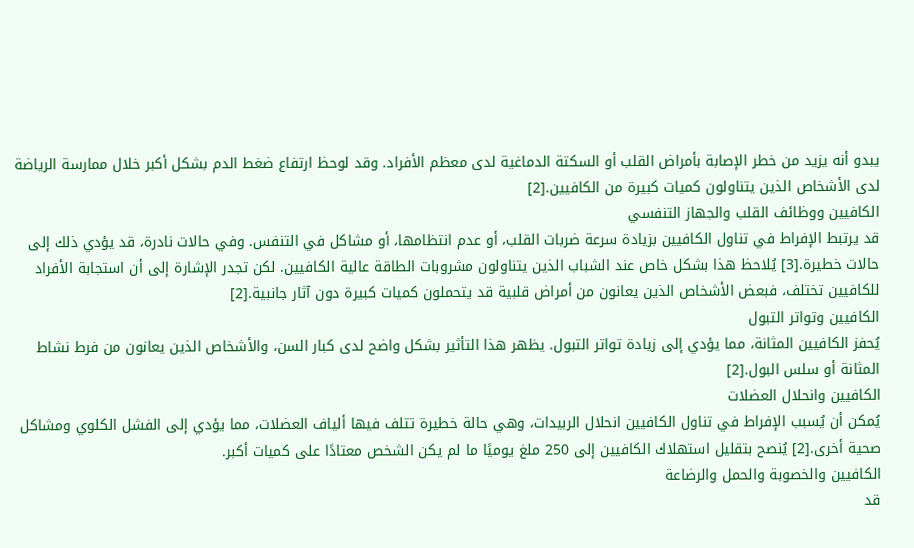يبدو أنه يزيد من خطر الإصابة بأمراض القلب أو السكتة الدماغية لدى معظم الأفراد. وقد لوحظ ارتفاع ضغط الدم بشكل أكبر خلال ممارسة الرياضة لدى الأشخاص الذين يتناولون كميات كبيرة من الكافيين.[2]
الكافيين ووظائف القلب والجهاز التنفسي
قد يرتبط الإفراط في تناول الكافيين بزيادة سرعة ضربات القلب، أو عدم انتظامها، أو مشاكل في التنفس. وفي حالات نادرة، قد يؤدي ذلك إلى حالات خطيرة.[3] يُلاحظ هذا بشكل خاص عند الشباب الذين يتناولون مشروبات الطاقة عالية الكافيين. لكن تجدر الإشارة إلى أن استجابة الأفراد للكافيين تختلف، فبعض الأشخاص الذين يعانون من أمراض قلبية قد يتحملون كميات كبيرة دون آثار جانبية.[2]
الكافيين وتواتر التبول
يُحفز الكافيين المثانة، مما يؤدي إلى زيادة تواتر التبول. يظهر هذا التأثير بشكل واضح لدى كبار السن، والأشخاص الذين يعانون من فرط نشاط المثانة أو سلس البول.[2]
الكافيين وانحلال العضلات
يُمكن أن يُسبب الإفراط في تناول الكافيين انحلال الربيدات، وهي حالة خطيرة تتلف فيها ألياف العضلات، مما يؤدي إلى الفشل الكلوي ومشاكل صحية أخرى.[2] يُنصح بتقليل استهلاك الكافيين إلى 250 ملغ يوميًا ما لم يكن الشخص معتادًا على كميات أكبر.
الكافيين والخصوبة والحمل والرضاعة
قد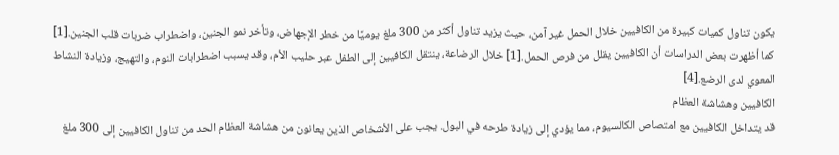يكون تناول كميات كبيرة من الكافيين خلال الحمل غير آمن، حيث يزيد تناول أكثر من 300 ملغ يوميًا من خطر الإجهاض، وتأخر نمو الجنين، واضطراب ضربات قلب الجنين.[1] كما أظهرت بعض الدراسات أن الكافيين يقلل من فرص الحمل.[1] خلال الرضاعة، ينتقل الكافيين إلى الطفل عبر حليب الأم، وقد يسبب اضطرابات النوم، والتهيج، وزيادة النشاط المعوي لدى الرضع.[4]
الكافيين وهشاشة العظام
قد يتداخل الكافيين مع امتصاص الكالسيوم، مما يؤدي إلى زيادة طرحه في البول. يجب على الأشخاص الذين يعانون من هشاشة العظام الحد من تناول الكافيين إلى 300 ملغ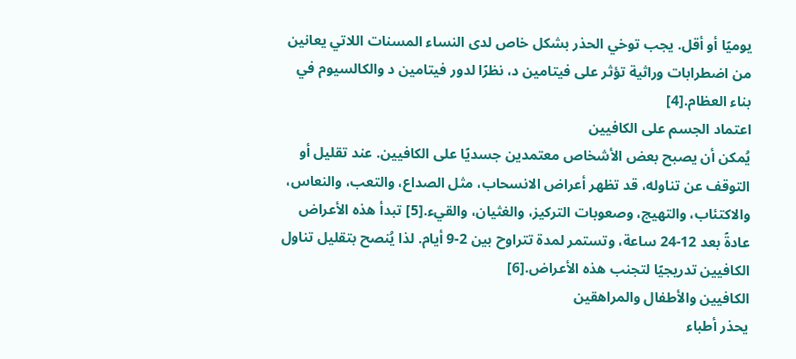يوميًا أو أقل. يجب توخي الحذر بشكل خاص لدى النساء المسنات اللاتي يعانين من اضطرابات وراثية تؤثر على فيتامين د، نظرًا لدور فيتامين د والكالسيوم في بناء العظام.[4]
اعتماد الجسم على الكافيين
يُمكن أن يصبح بعض الأشخاص معتمدين جسديًا على الكافيين. عند تقليل أو التوقف عن تناوله، قد تظهر أعراض الانسحاب، مثل الصداع، والتعب، والنعاس، والاكتئاب، والتهيج، وصعوبات التركيز، والغثيان، والقيء.[5] تبدأ هذه الأعراض عادةً بعد 12-24 ساعة، وتستمر لمدة تتراوح بين 2-9 أيام. لذا يُنصح بتقليل تناول الكافيين تدريجيًا لتجنب هذه الأعراض.[6]
الكافيين والأطفال والمراهقين
يحذر أطباء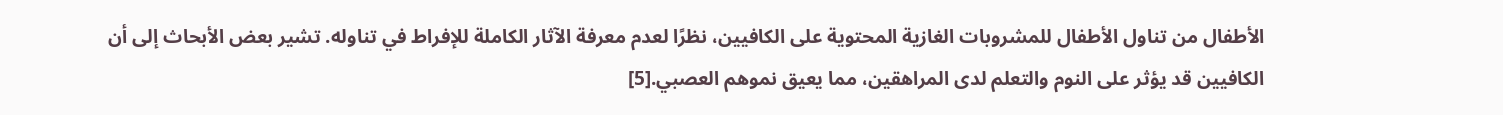الأطفال من تناول الأطفال للمشروبات الغازية المحتوية على الكافيين، نظرًا لعدم معرفة الآثار الكاملة للإفراط في تناوله. تشير بعض الأبحاث إلى أن الكافيين قد يؤثر على النوم والتعلم لدى المراهقين، مما يعيق نموهم العصبي.[5]